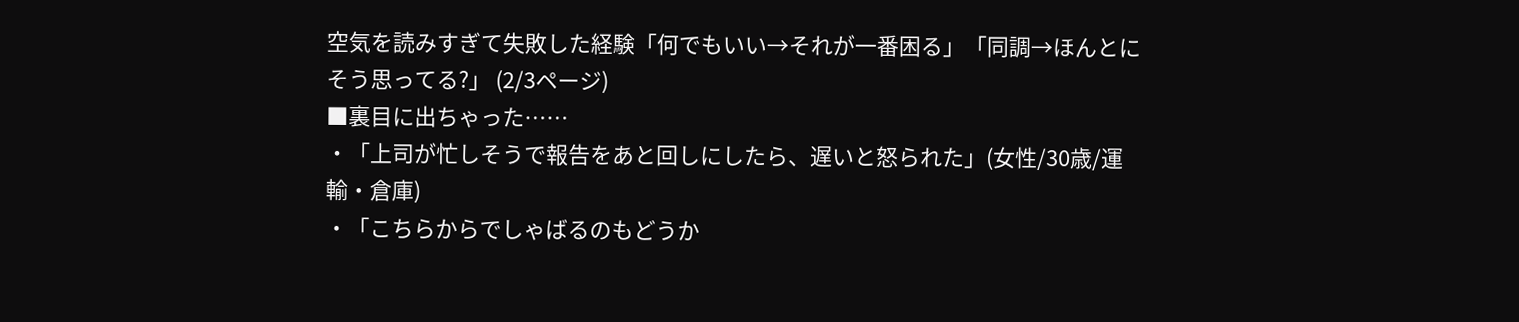空気を読みすぎて失敗した経験「何でもいい→それが一番困る」「同調→ほんとにそう思ってる?」 (2/3ページ)
■裏目に出ちゃった……
・「上司が忙しそうで報告をあと回しにしたら、遅いと怒られた」(女性/30歳/運輸・倉庫)
・「こちらからでしゃばるのもどうか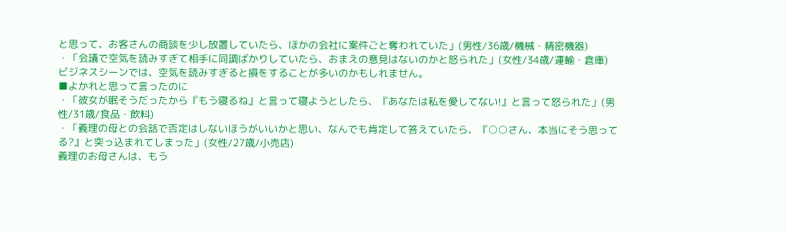と思って、お客さんの商談を少し放置していたら、ほかの会社に案件ごと奪われていた」(男性/36歳/機械・精密機器)
・「会議で空気を読みすぎて相手に同調ばかりしていたら、おまえの意見はないのかと怒られた」(女性/34歳/運輸・倉庫)
ビジネスシーンでは、空気を読みすぎると損をすることが多いのかもしれません。
■よかれと思って言ったのに
・「彼女が眠そうだったから『もう寝るね』と言って寝ようとしたら、『あなたは私を愛してない!』と言って怒られた」(男性/31歳/食品・飲料)
・「義理の母との会話で否定はしないほうがいいかと思い、なんでも肯定して答えていたら、『○○さん、本当にそう思ってる?』と突っ込まれてしまった」(女性/27歳/小売店)
義理のお母さんは、もう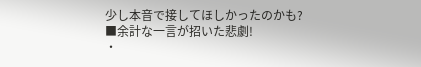少し本音で接してほしかったのかも?
■余計な一言が招いた悲劇!
・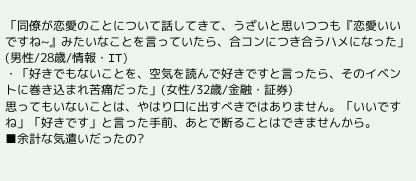「同僚が恋愛のことについて話してきて、うざいと思いつつも『恋愛いいですね~』みたいなことを言っていたら、合コンにつき合うハメになった」(男性/28歳/情報・IT)
・「好きでもないことを、空気を読んで好きですと言ったら、そのイベントに巻き込まれ苦痛だった」(女性/32歳/金融・証券)
思ってもいないことは、やはり口に出すべきではありません。「いいですね」「好きです」と言った手前、あとで断ることはできませんから。
■余計な気遣いだったの?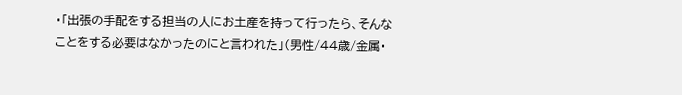・「出張の手配をする担当の人にお土産を持って行ったら、そんなことをする必要はなかったのにと言われた」(男性/44歳/金属・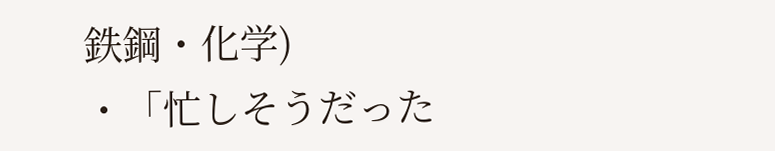鉄鋼・化学)
・「忙しそうだった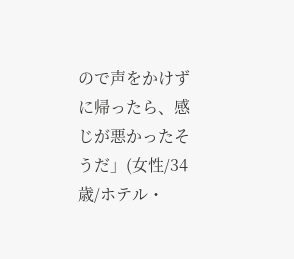ので声をかけずに帰ったら、感じが悪かったそうだ」(女性/34歳/ホテル・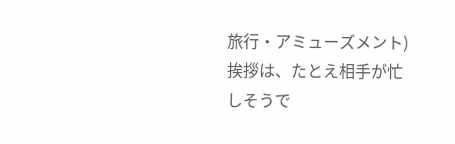旅行・アミューズメント)
挨拶は、たとえ相手が忙しそうで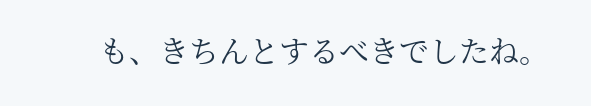も、きちんとするべきでしたね。